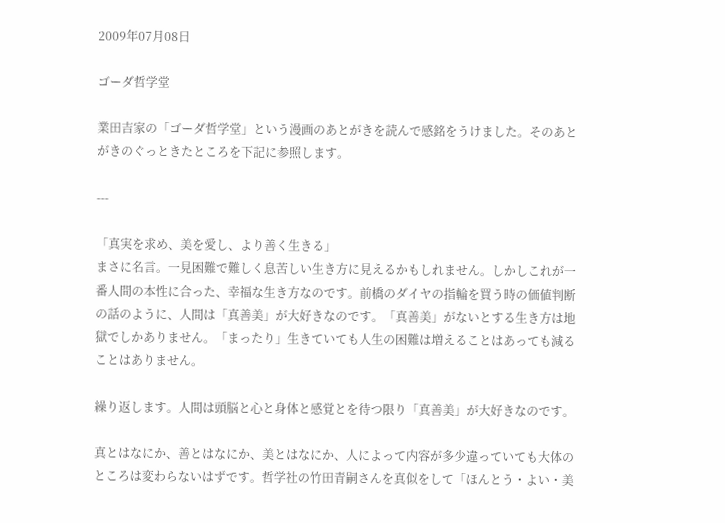2009年07月08日

ゴーダ哲学堂

業田吉家の「ゴーダ哲学堂」という漫画のあとがきを読んで感銘をうけました。そのあとがきのぐっときたところを下記に参照します。

---

「真実を求め、美を愛し、より善く生きる」
まさに名言。一見困難で難しく息苦しい生き方に見えるかもしれません。しかしこれが一番人間の本性に合った、幸福な生き方なのです。前橋のダイヤの指輪を買う時の価値判断の話のように、人間は「真善美」が大好きなのです。「真善美」がないとする生き方は地獄でしかありません。「まったり」生きていても人生の困難は増えることはあっても減ることはありません。

繰り返します。人間は頭脳と心と身体と感覚とを待つ限り「真善美」が大好きなのです。

真とはなにか、善とはなにか、美とはなにか、人によって内容が多少違っていても大体のところは変わらないはずです。哲学社の竹田青嗣さんを真似をして「ほんとう・よい・美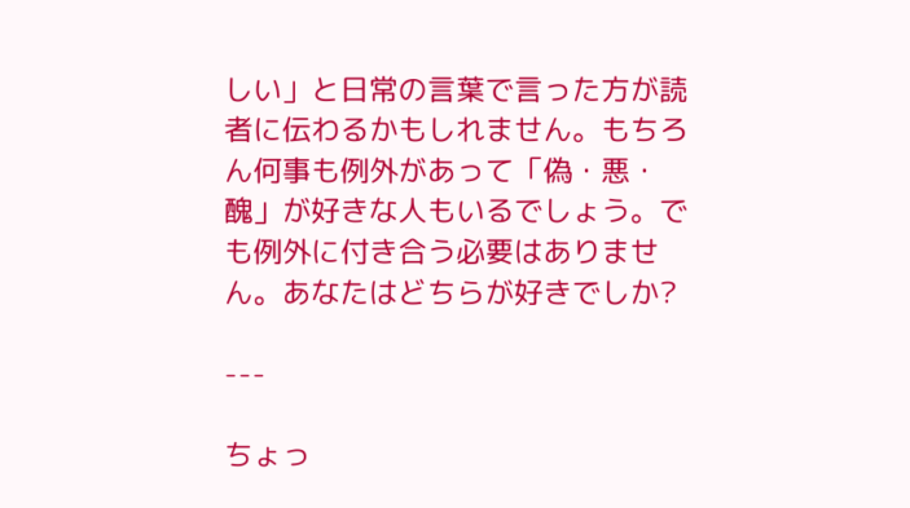しい」と日常の言葉で言った方が読者に伝わるかもしれません。もちろん何事も例外があって「偽・悪・醜」が好きな人もいるでしょう。でも例外に付き合う必要はありません。あなたはどちらが好きでしか?

---

ちょっ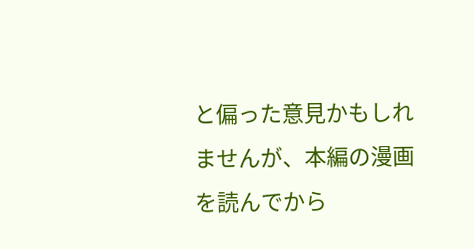と偏った意見かもしれませんが、本編の漫画を読んでから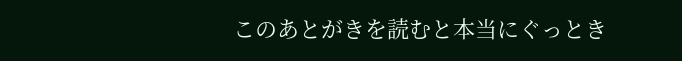このあとがきを読むと本当にぐっとき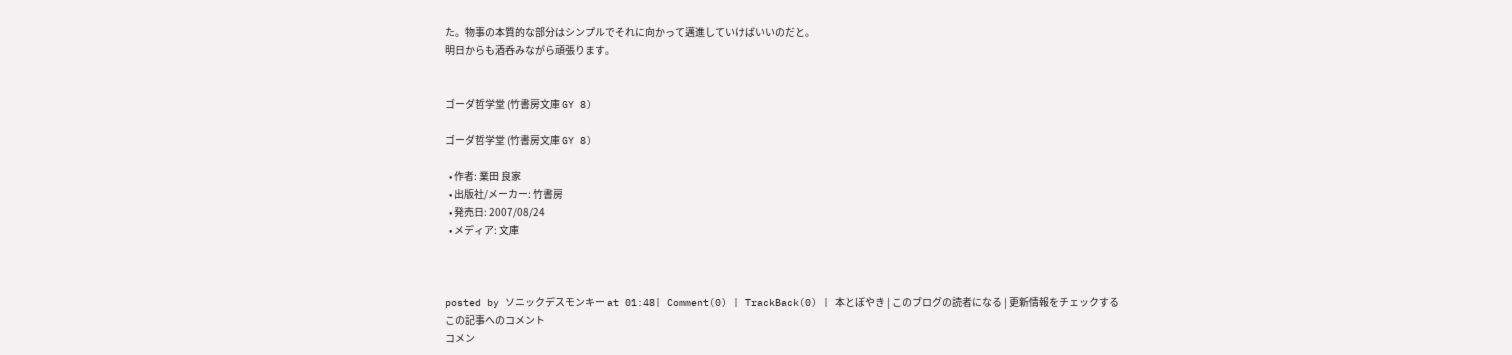た。物事の本質的な部分はシンプルでそれに向かって邁進していけばいいのだと。
明日からも酒呑みながら頑張ります。


ゴーダ哲学堂 (竹書房文庫 GY 8)

ゴーダ哲学堂 (竹書房文庫 GY 8)

  • 作者: 業田 良家
  • 出版社/メーカー: 竹書房
  • 発売日: 2007/08/24
  • メディア: 文庫



posted by ソニックデスモンキー at 01:48| Comment(0) | TrackBack(0) | 本とぼやき | このブログの読者になる | 更新情報をチェックする
この記事へのコメント
コメン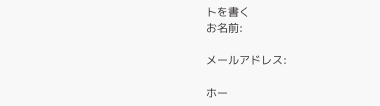トを書く
お名前:

メールアドレス:

ホー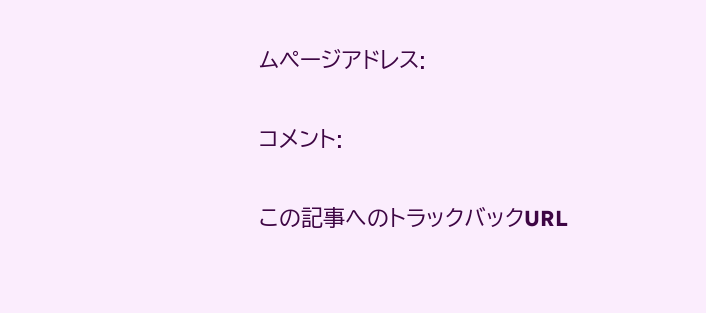ムページアドレス:

コメント:

この記事へのトラックバックURL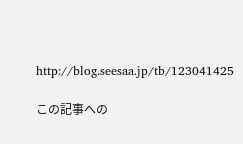http://blog.seesaa.jp/tb/123041425

この記事への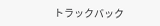トラックバック